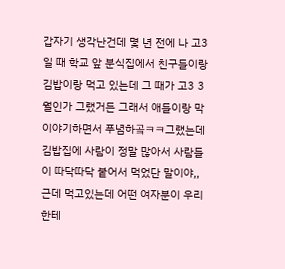갑자기 생각난건데 몇 년 전에 나 고3일 때 학교 앞 분식집에서 친구들이랑 김밥이랑 먹고 있는데 그 때가 고3 3월인가 그랬거든 그래서 애들이랑 막 이야기하면서 푸념하곸ㅋㅋ그랬는데 김밥집에 사람이 정말 많아서 사람들이 따닥따닥 붙어서 먹었단 말이야,, 근데 먹고있는데 어떤 여자분이 우리한테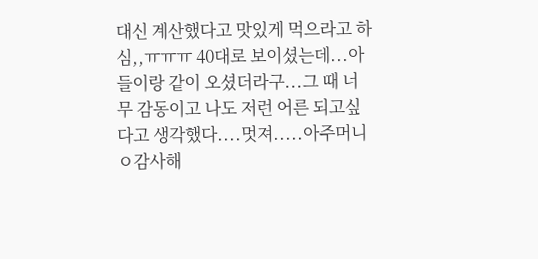대신 계산했다고 맛있게 먹으라고 하심,,ㅠㅠㅠ 40대로 보이셨는데...아들이랑 같이 오셨더라구...그 때 너무 감동이고 나도 저런 어른 되고싶다고 생각했다....멋져.....아주머니ㅇ감사해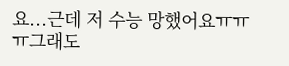요...근데 저 수능 망했어요ㅠㅠㅠ그래도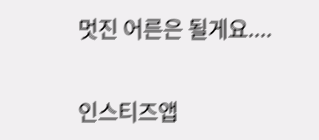멋진 어른은 될게요....

인스티즈앱